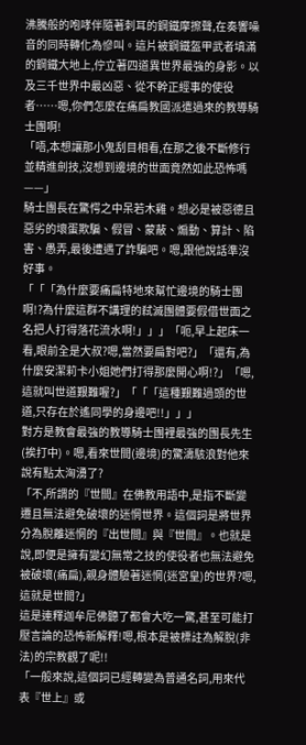沸騰般的咆哮伴隨著刺耳的鋼鐵摩擦聲,在奏響噪音的同時轉化為慘叫。這片被鋼鐵盔甲武者填滿的鋼鐵大地上,佇立著四道異世界最強的身影。以及三千世界中最凶惡、從不幹正經事的使役者……嗯,你們怎麼在痛扁教國派遣過來的教導騎士團啊!
「唔,本想讓那小鬼刮目相看,在那之後不斷修行並精進劍技,沒想到邊境的世面竟然如此恐怖嗎——」
騎士團長在驚愕之中呆若木雞。想必是被惡德且惡劣的壞蛋欺騙、假冒、蒙蔽、煽動、算計、陷害、愚弄,最後遭遇了詐騙吧。嗯,跟他說話準沒好事。
「「「為什麼要痛扁特地來幫忙邊境的騎士團啊!?為什麼這群不講理的弒滅團體要假借世面之名把人打得落花流水啊!」」」「呃,早上起床一看,眼前全是大叔?嗯,當然要扁對吧?」「還有,為什麼安潔莉卡小姐她們打得那麼開心啊!?」「嗯,這就叫世道艱難喔?」「「「這種艱難過頭的世道,只存在於遙同學的身邊吧!!」」」
對方是教會最強的教導騎士團裡最強的團長先生(挨打中)。嗯,看來世間(邊境)的驚濤駭浪對他來說有點太洶湧了?
「不,所謂的『世間』在佛教用語中,是指不斷變遷且無法避免破壞的迷惘世界。這個詞是將世界分為脫離迷惘的『出世間』與『世間』。也就是說,即便是擁有變幻無常之技的使役者也無法避免被破壞(痛扁),親身體驗著迷惘(迷宮皇)的世界?嗯,這就是世間?」
這是連釋迦牟尼佛聽了都會大吃一驚,甚至可能打壓言論的恐怖新解釋!嗯,根本是被標註為解脫(非法)的宗教觀了呢!!
「一般來說,這個詞已經轉變為普通名詞,用來代表『世上』或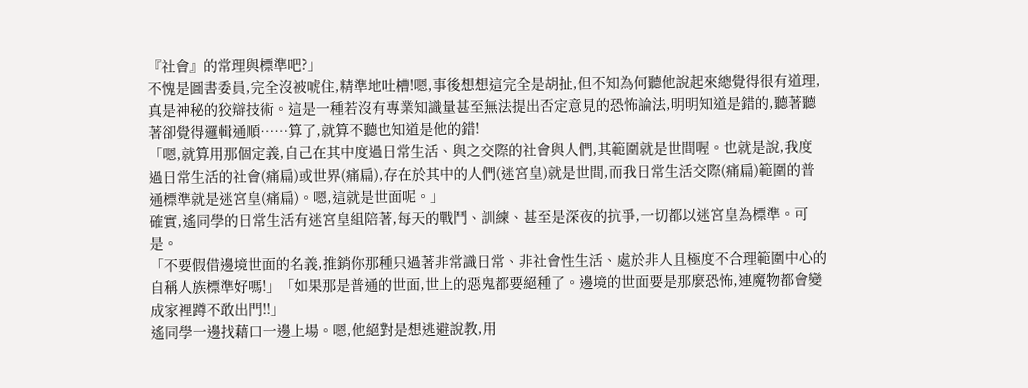『社會』的常理與標準吧?」
不愧是圖書委員,完全沒被唬住,精準地吐槽!嗯,事後想想這完全是胡扯,但不知為何聽他說起來總覺得很有道理,真是神秘的狡辯技術。這是一種若沒有專業知識量甚至無法提出否定意見的恐怖論法,明明知道是錯的,聽著聽著卻覺得邏輯通順……算了,就算不聽也知道是他的錯!
「嗯,就算用那個定義,自己在其中度過日常生活、與之交際的社會與人們,其範圍就是世間喔。也就是說,我度過日常生活的社會(痛扁)或世界(痛扁),存在於其中的人們(迷宮皇)就是世間,而我日常生活交際(痛扁)範圍的普通標準就是迷宮皇(痛扁)。嗯,這就是世面呢。」
確實,遙同學的日常生活有迷宮皇組陪著,每天的戰鬥、訓練、甚至是深夜的抗爭,一切都以迷宮皇為標準。可是。
「不要假借邊境世面的名義,推銷你那種只過著非常識日常、非社會性生活、處於非人且極度不合理範圍中心的自稱人族標準好嗎!」「如果那是普通的世面,世上的惡鬼都要絕種了。邊境的世面要是那麼恐怖,連魔物都會變成家裡蹲不敢出門!!」
遙同學一邊找藉口一邊上場。嗯,他絕對是想逃避說教,用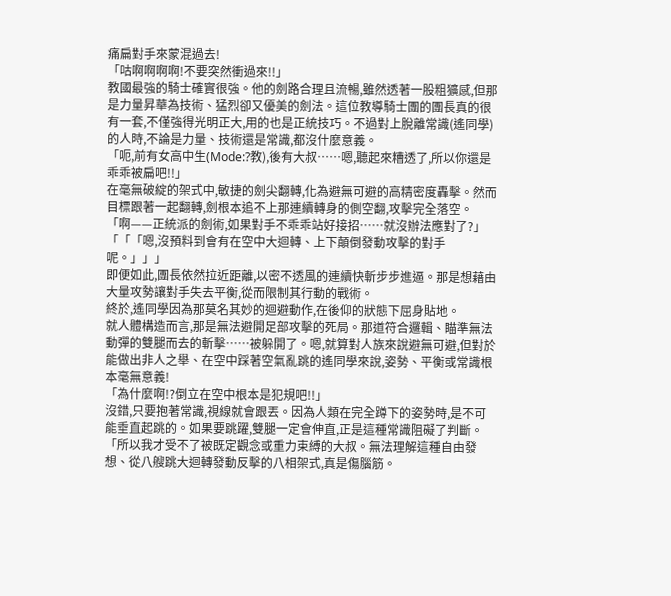痛扁對手來蒙混過去!
「咕啊啊啊啊!不要突然衝過來!!」
教國最強的騎士確實很強。他的劍路合理且流暢,雖然透著一股粗獷感,但那是力量昇華為技術、猛烈卻又優美的劍法。這位教導騎士團的團長真的很有一套,不僅強得光明正大,用的也是正統技巧。不過對上脫離常識(遙同學)的人時,不論是力量、技術還是常識,都沒什麼意義。
「呃,前有女高中生(Mode:?教),後有大叔……嗯,聽起來糟透了,所以你還是乖乖被扁吧!!」
在毫無破綻的架式中,敏捷的劍尖翻轉,化為避無可避的高精密度轟擊。然而目標跟著一起翻轉,劍根本追不上那連續轉身的側空翻,攻擊完全落空。
「啊——正統派的劍術,如果對手不乖乖站好接招……就沒辦法應對了?」「「「嗯,沒預料到會有在空中大迴轉、上下顛倒發動攻擊的對手呢。」」」
即便如此,團長依然拉近距離,以密不透風的連續快斬步步進逼。那是想藉由大量攻勢讓對手失去平衡,從而限制其行動的戰術。
終於,遙同學因為那莫名其妙的迴避動作,在後仰的狀態下屈身貼地。
就人體構造而言,那是無法避開足部攻擊的死局。那道符合邏輯、瞄準無法動彈的雙腿而去的斬擊……被躲開了。嗯,就算對人族來說避無可避,但對於能做出非人之舉、在空中踩著空氣亂跳的遙同學來說,姿勢、平衡或常識根本毫無意義!
「為什麼啊!?倒立在空中根本是犯規吧!!」
沒錯,只要抱著常識,視線就會跟丟。因為人類在完全蹲下的姿勢時,是不可能垂直起跳的。如果要跳躍,雙腿一定會伸直,正是這種常識阻礙了判斷。
「所以我才受不了被既定觀念或重力束縛的大叔。無法理解這種自由發想、從八艘跳大迴轉發動反擊的八相架式,真是傷腦筋。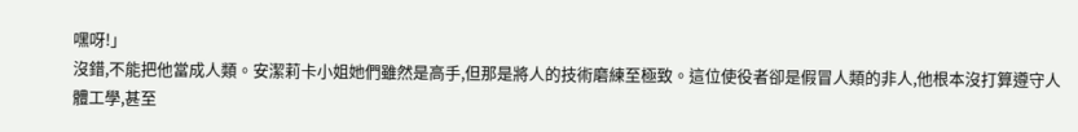嘿呀!」
沒錯,不能把他當成人類。安潔莉卡小姐她們雖然是高手,但那是將人的技術磨練至極致。這位使役者卻是假冒人類的非人,他根本沒打算遵守人體工學,甚至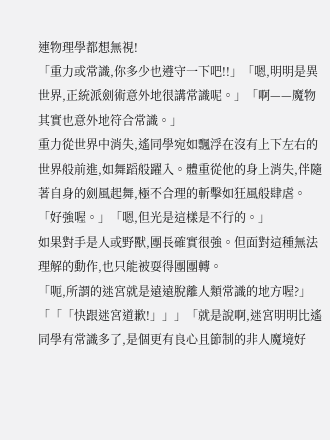連物理學都想無視!
「重力或常識,你多少也遵守一下吧!!」「嗯,明明是異世界,正統派劍術意外地很講常識呢。」「啊——魔物其實也意外地符合常識。」
重力從世界中消失,遙同學宛如飄浮在沒有上下左右的世界般前進,如舞蹈般躍入。體重從他的身上消失,伴隨著自身的劍風起舞,極不合理的斬擊如狂風般肆虐。
「好強喔。」「嗯,但光是這樣是不行的。」
如果對手是人或野獸,團長確實很強。但面對這種無法理解的動作,也只能被耍得團團轉。
「呃,所謂的迷宮就是遠遠脫離人類常識的地方喔?」「「「快跟迷宮道歉!」」」「就是說啊,迷宮明明比遙同學有常識多了,是個更有良心且節制的非人魔境好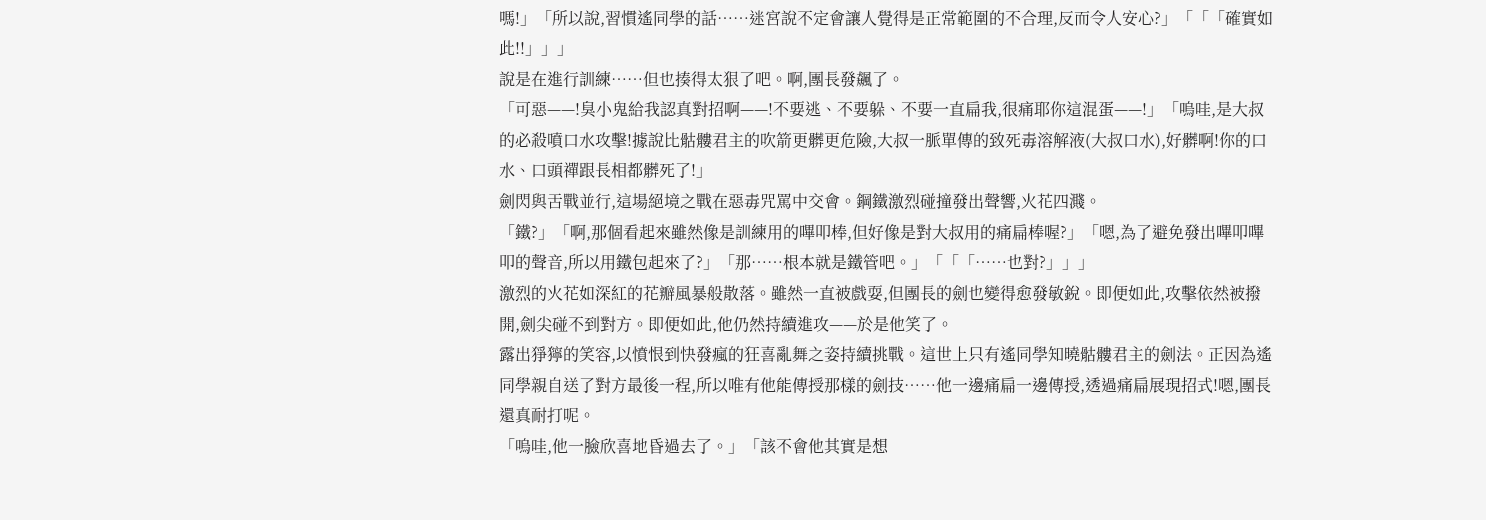嗎!」「所以說,習慣遙同學的話……迷宮說不定會讓人覺得是正常範圍的不合理,反而令人安心?」「「「確實如此!!」」」
說是在進行訓練……但也揍得太狠了吧。啊,團長發飆了。
「可惡——!臭小鬼給我認真對招啊——!不要逃、不要躲、不要一直扁我,很痛耶你這混蛋——!」「嗚哇,是大叔的必殺噴口水攻擊!據說比骷髏君主的吹箭更髒更危險,大叔一脈單傳的致死毒溶解液(大叔口水),好髒啊!你的口水、口頭禪跟長相都髒死了!」
劍閃與舌戰並行,這場絕境之戰在惡毒咒罵中交會。鋼鐵激烈碰撞發出聲響,火花四濺。
「鐵?」「啊,那個看起來雖然像是訓練用的嗶叩棒,但好像是對大叔用的痛扁棒喔?」「嗯,為了避免發出嗶叩嗶叩的聲音,所以用鐵包起來了?」「那……根本就是鐵管吧。」「「「……也對?」」」
激烈的火花如深紅的花瓣風暴般散落。雖然一直被戲耍,但團長的劍也變得愈發敏銳。即便如此,攻擊依然被撥開,劍尖碰不到對方。即便如此,他仍然持續進攻——於是他笑了。
露出猙獰的笑容,以憤恨到快發瘋的狂喜亂舞之姿持續挑戰。這世上只有遙同學知曉骷髏君主的劍法。正因為遙同學親自送了對方最後一程,所以唯有他能傳授那樣的劍技……他一邊痛扁一邊傳授,透過痛扁展現招式!嗯,團長還真耐打呢。
「嗚哇,他一臉欣喜地昏過去了。」「該不會他其實是想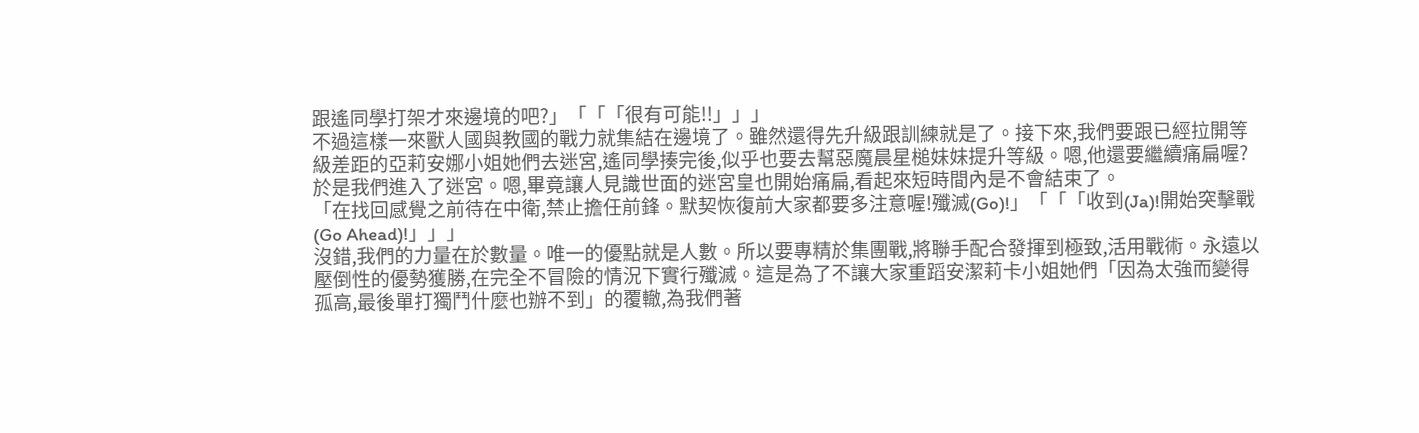跟遙同學打架才來邊境的吧?」「「「很有可能!!」」」
不過這樣一來獸人國與教國的戰力就集結在邊境了。雖然還得先升級跟訓練就是了。接下來,我們要跟已經拉開等級差距的亞莉安娜小姐她們去迷宮,遙同學揍完後,似乎也要去幫惡魔晨星槌妹妹提升等級。嗯,他還要繼續痛扁喔?
於是我們進入了迷宮。嗯,畢竟讓人見識世面的迷宮皇也開始痛扁,看起來短時間內是不會結束了。
「在找回感覺之前待在中衛,禁止擔任前鋒。默契恢復前大家都要多注意喔!殲滅(Go)!」「「「收到(Ja)!開始突擊戰(Go Ahead)!」」」
沒錯,我們的力量在於數量。唯一的優點就是人數。所以要專精於集團戰,將聯手配合發揮到極致,活用戰術。永遠以壓倒性的優勢獲勝,在完全不冒險的情況下實行殲滅。這是為了不讓大家重蹈安潔莉卡小姐她們「因為太強而變得孤高,最後單打獨鬥什麼也辦不到」的覆轍,為我們著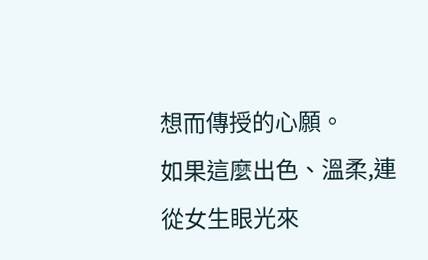想而傳授的心願。
如果這麼出色、溫柔,連從女生眼光來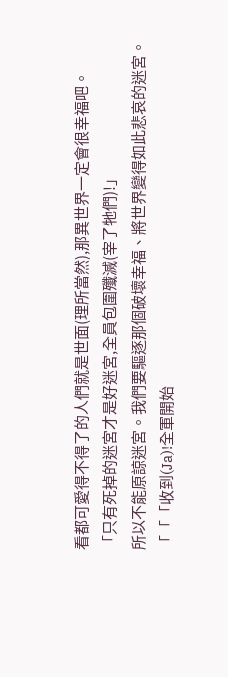看都可愛得不得了的人們就是世面(理所當然),那異世界一定會很幸福吧。
「只有死掉的迷宮才是好迷宮,全員包圍殲滅(宰了牠們)!」
所以不能原諒迷宮。我們要驅逐那個破壞幸福、將世界變得如此悲哀的迷宮。
「「「收到(Ja)!全軍開始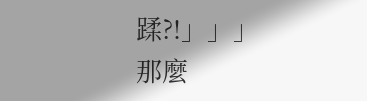蹂?!」」」
那麼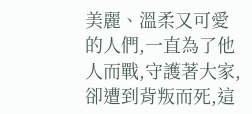美麗、溫柔又可愛的人們,一直為了他人而戰,守護著大家,卻遭到背叛而死,這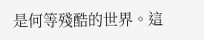是何等殘酷的世界。這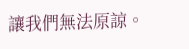讓我們無法原諒。